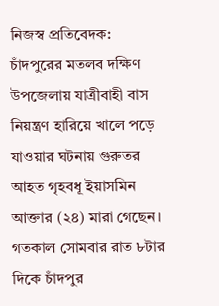নিজস্ব প্রতিবেদক:
চাঁদপুরের মতলব দক্ষিণ উপজেলায় যাত্রীবাহী বাস নিয়ন্ত্রণ হারিয়ে খালে পড়ে যাওয়ার ঘটনায় গুরুতর আহত গৃহবধূ ইয়াসমিন আক্তার (২৪) মারা গেছেন। গতকাল সোমবার রাত ৮টার দিকে চাঁদপুর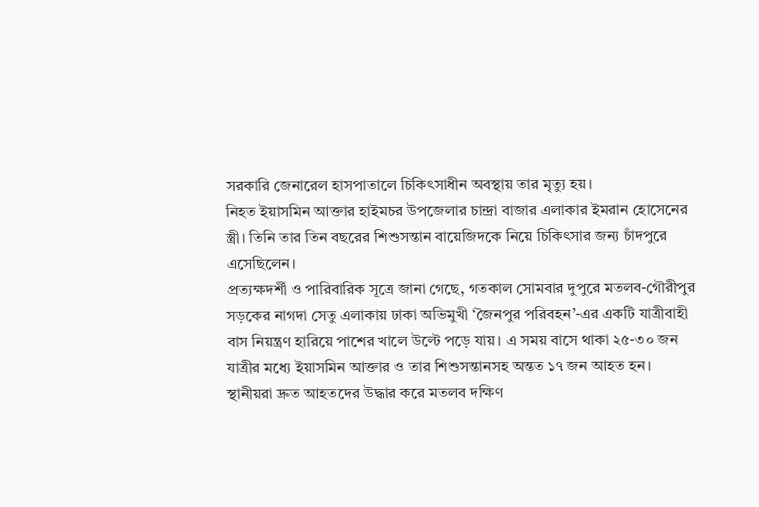সরকারি জেনারেল হাসপাতালে চিকিৎসাধীন অবস্থায় তার মৃত্যু হয়।
নিহত ইয়াসমিন আক্তার হাইমচর উপজেলার চান্দ্রা বাজার এলাকার ইমরান হোসেনের স্ত্রী। তিনি তার তিন বছরের শিশুসন্তান বায়েজিদকে নিয়ে চিকিৎসার জন্য চাঁদপুরে এসেছিলেন।
প্রত্যক্ষদর্শী ও পারিবারিক সূত্রে জানা গেছে, গতকাল সোমবার দুপুরে মতলব-গৌরীপুর সড়কের নাগদা সেতু এলাকায় ঢাকা অভিমুখী ‘জৈনপুর পরিবহন’-এর একটি যাত্রীবাহী বাস নিয়ন্ত্রণ হারিয়ে পাশের খালে উল্টে পড়ে যায়। এ সময় বাসে থাকা ২৫-৩০ জন যাত্রীর মধ্যে ইয়াসমিন আক্তার ও তার শিশুসন্তানসহ অন্তত ১৭ জন আহত হন।
স্থানীয়রা দ্রুত আহতদের উদ্ধার করে মতলব দক্ষিণ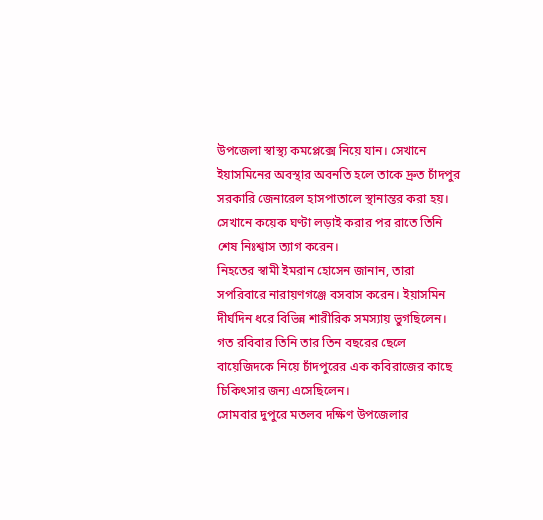উপজেলা স্বাস্থ্য কমপ্লেক্সে নিয়ে যান। সেখানে ইয়াসমিনের অবস্থার অবনতি হলে তাকে দ্রুত চাঁদপুর সরকারি জেনারেল হাসপাতালে স্থানান্তর করা হয়। সেখানে কয়েক ঘণ্টা লড়াই করার পর রাতে তিনি শেষ নিঃশ্বাস ত্যাগ করেন।
নিহতের স্বামী ইমরান হোসেন জানান, তারা সপরিবারে নারায়ণগঞ্জে বসবাস করেন। ইয়াসমিন দীর্ঘদিন ধরে বিভিন্ন শারীরিক সমস্যায় ভুগছিলেন। গত রবিবার তিনি তার তিন বছরের ছেলে বায়েজিদকে নিয়ে চাঁদপুরের এক কবিরাজের কাছে চিকিৎসার জন্য এসেছিলেন।
সোমবার দুপুরে মতলব দক্ষিণ উপজেলার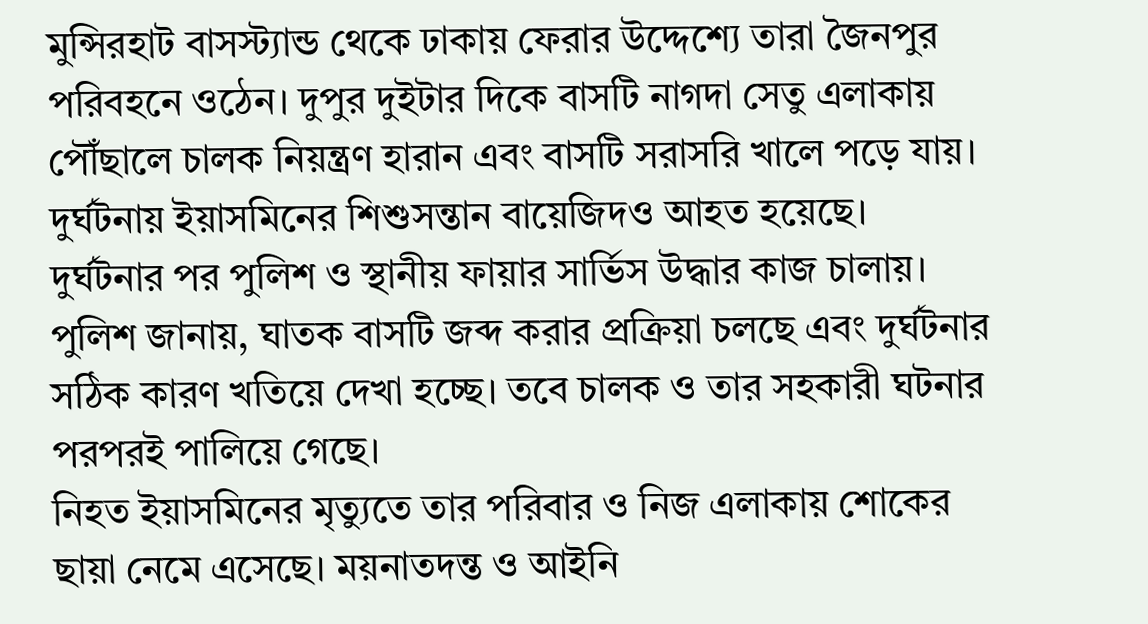মুন্সিরহাট বাসস্ট্যান্ড থেকে ঢাকায় ফেরার উদ্দেশ্যে তারা জৈনপুর পরিবহনে ওঠেন। দুপুর দুইটার দিকে বাসটি নাগদা সেতু এলাকায় পৌঁছালে চালক নিয়ন্ত্রণ হারান এবং বাসটি সরাসরি খালে পড়ে যায়। দুর্ঘটনায় ইয়াসমিনের শিশুসন্তান বায়েজিদও আহত হয়েছে।
দুর্ঘটনার পর পুলিশ ও স্থানীয় ফায়ার সার্ভিস উদ্ধার কাজ চালায়। পুলিশ জানায়, ঘাতক বাসটি জব্দ করার প্রক্রিয়া চলছে এবং দুর্ঘটনার সঠিক কারণ খতিয়ে দেখা হচ্ছে। তবে চালক ও তার সহকারী ঘটনার পরপরই পালিয়ে গেছে।
নিহত ইয়াসমিনের মৃত্যুতে তার পরিবার ও নিজ এলাকায় শোকের ছায়া নেমে এসেছে। ময়নাতদন্ত ও আইনি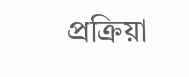প্রক্রিয়া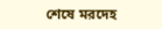শেষে মরদেহ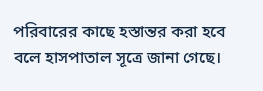পরিবারের কাছে হস্তান্তর করা হবে বলে হাসপাতাল সূত্রে জানা গেছে।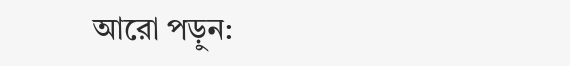আরো পড়ুন: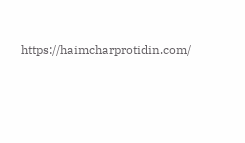https://haimcharprotidin.com/